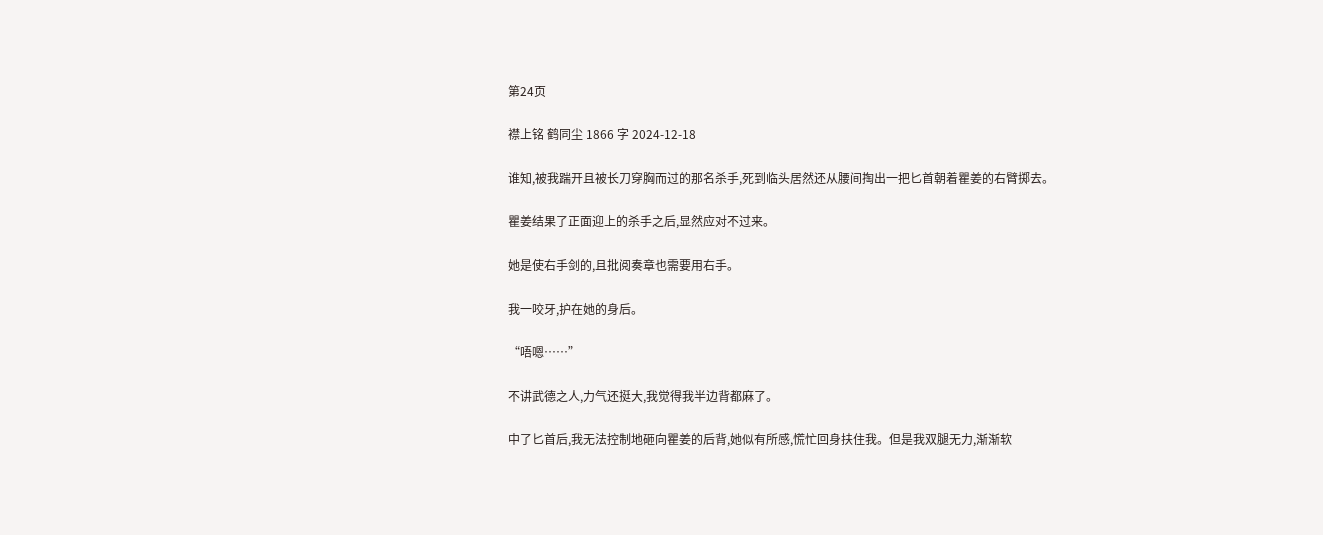第24页

襟上铭 鹤同尘 1866 字 2024-12-18

谁知,被我踹开且被长刀穿胸而过的那名杀手,死到临头居然还从腰间掏出一把匕首朝着瞿姜的右臂掷去。

瞿姜结果了正面迎上的杀手之后,显然应对不过来。

她是使右手剑的,且批阅奏章也需要用右手。

我一咬牙,护在她的身后。

“唔嗯……”

不讲武德之人,力气还挺大,我觉得我半边背都麻了。

中了匕首后,我无法控制地砸向瞿姜的后背,她似有所感,慌忙回身扶住我。但是我双腿无力,渐渐软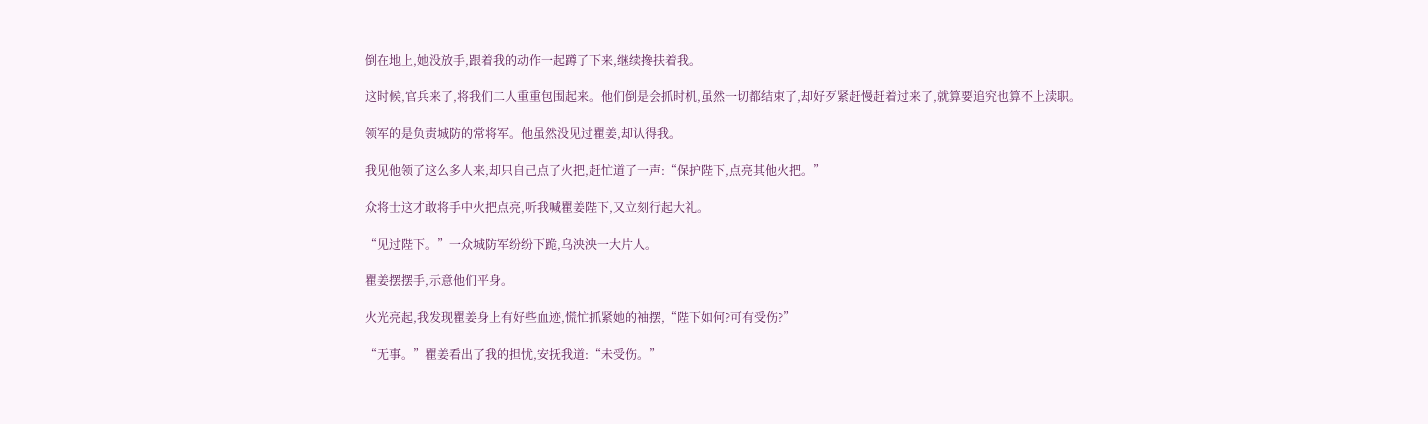倒在地上,她没放手,跟着我的动作一起蹲了下来,继续搀扶着我。

这时候,官兵来了,将我们二人重重包围起来。他们倒是会抓时机,虽然一切都结束了,却好歹紧赶慢赶着过来了,就算要追究也算不上渎职。

领军的是负责城防的常将军。他虽然没见过瞿姜,却认得我。

我见他领了这么多人来,却只自己点了火把,赶忙道了一声:“保护陛下,点亮其他火把。”

众将士这才敢将手中火把点亮,听我喊瞿姜陛下,又立刻行起大礼。

“见过陛下。”一众城防军纷纷下跪,乌泱泱一大片人。

瞿姜摆摆手,示意他们平身。

火光亮起,我发现瞿姜身上有好些血迹,慌忙抓紧她的袖摆,“陛下如何?可有受伤?”

“无事。”瞿姜看出了我的担忧,安抚我道:“未受伤。”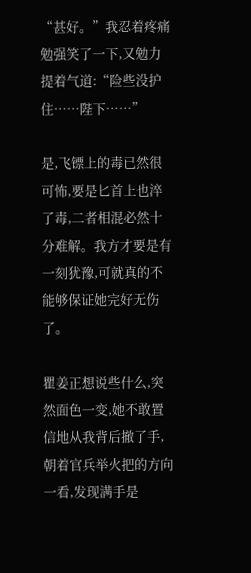“甚好。”我忍着疼痛勉强笑了一下,又勉力提着气道:“险些没护住……陛下……”

是,飞镖上的毒已然很可怖,要是匕首上也淬了毒,二者相混必然十分难解。我方才要是有一刻犹豫,可就真的不能够保证她完好无伤了。

瞿姜正想说些什么,突然面色一变,她不敢置信地从我背后撤了手,朝着官兵举火把的方向一看,发现满手是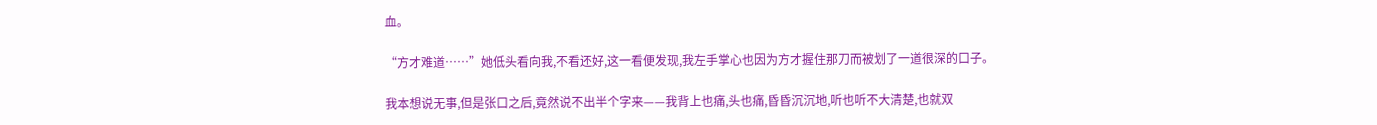血。

“方才难道……”她低头看向我,不看还好,这一看便发现,我左手掌心也因为方才握住那刀而被划了一道很深的口子。

我本想说无事,但是张口之后,竟然说不出半个字来——我背上也痛,头也痛,昏昏沉沉地,听也听不大清楚,也就双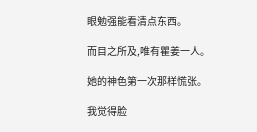眼勉强能看清点东西。

而目之所及,唯有瞿姜一人。

她的神色第一次那样慌张。

我觉得脸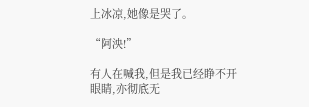上冰凉,她像是哭了。

“阿泱!”

有人在喊我,但是我已经睁不开眼睛,亦彻底无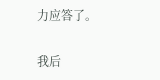力应答了。

我后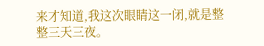来才知道,我这次眼睛这一闭,就是整整三天三夜。